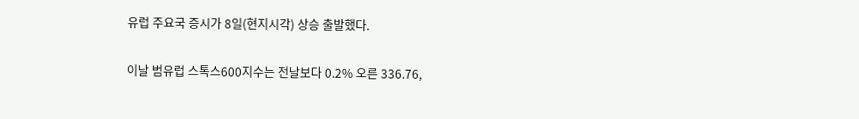유럽 주요국 증시가 8일(현지시각) 상승 출발했다.

이날 범유럽 스톡스600지수는 전날보다 0.2% 오른 336.76,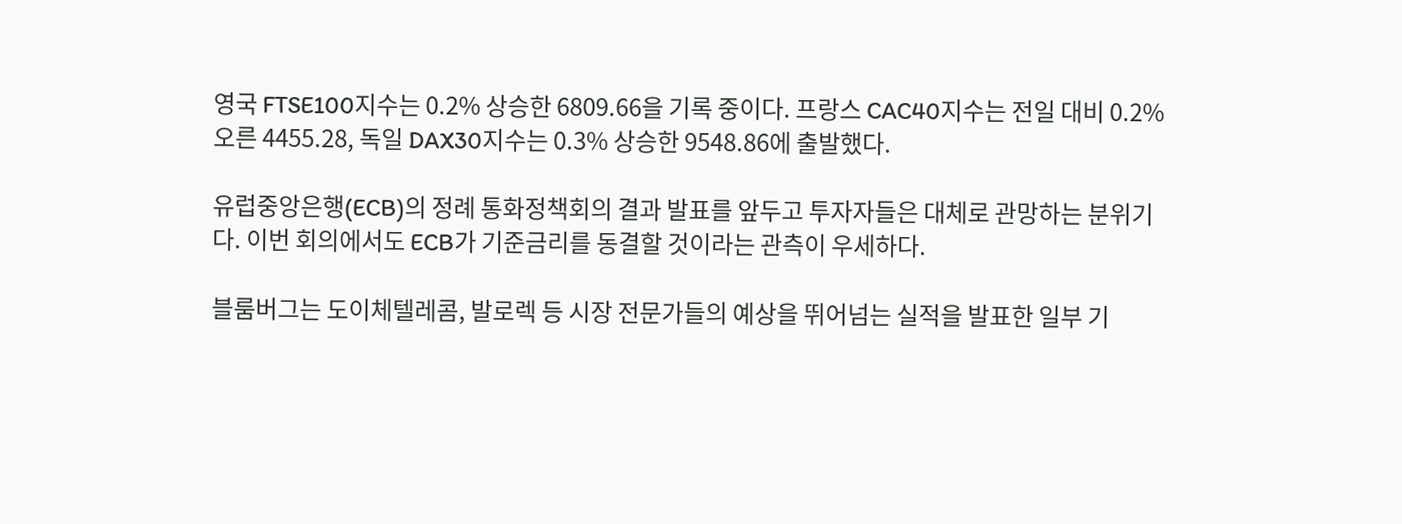영국 FTSE100지수는 0.2% 상승한 6809.66을 기록 중이다. 프랑스 CAC40지수는 전일 대비 0.2% 오른 4455.28, 독일 DAX30지수는 0.3% 상승한 9548.86에 출발했다.

유럽중앙은행(ECB)의 정례 통화정책회의 결과 발표를 앞두고 투자자들은 대체로 관망하는 분위기다. 이번 회의에서도 ECB가 기준금리를 동결할 것이라는 관측이 우세하다.

블룸버그는 도이체텔레콤, 발로렉 등 시장 전문가들의 예상을 뛰어넘는 실적을 발표한 일부 기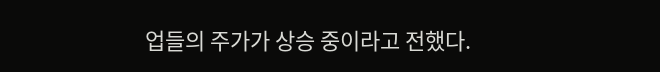업들의 주가가 상승 중이라고 전했다.